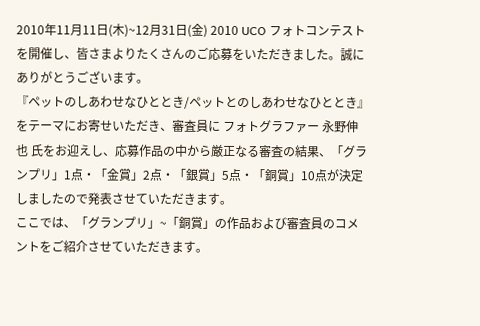2010年11月11日(木)~12月31日(金) 2010 UCO フォトコンテストを開催し、皆さまよりたくさんのご応募をいただきました。誠にありがとうございます。
『ペットのしあわせなひととき/ペットとのしあわせなひととき』をテーマにお寄せいただき、審査員に フォトグラファー 永野伸也 氏をお迎えし、応募作品の中から厳正なる審査の結果、「グランプリ」1点・「金賞」2点・「銀賞」5点・「銅賞」10点が決定しましたので発表させていただきます。
ここでは、「グランプリ」~「銅賞」の作品および審査員のコメントをご紹介させていただきます。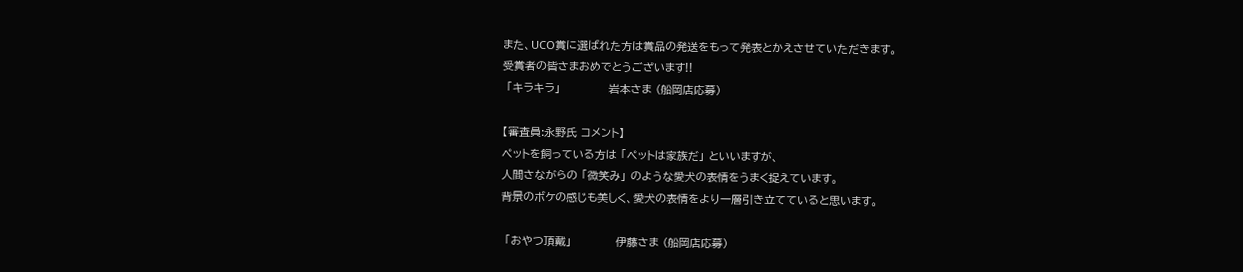また、UCO賞に選ばれた方は賞品の発送をもって発表とかえさせていただきます。
受賞者の皆さまおめでとうございます!!
 「キラキラ」            岩本さま (船岡店応募)

【審査員:永野氏 コメント】
ペットを飼っている方は 「ペットは家族だ」 といいますが、
人間さながらの 「微笑み」 のような愛犬の表情をうまく捉えています。
背景のボケの感じも美しく、愛犬の表情をより一層引き立てていると思います。

 「おやつ頂戴」           伊藤さま (船岡店応募)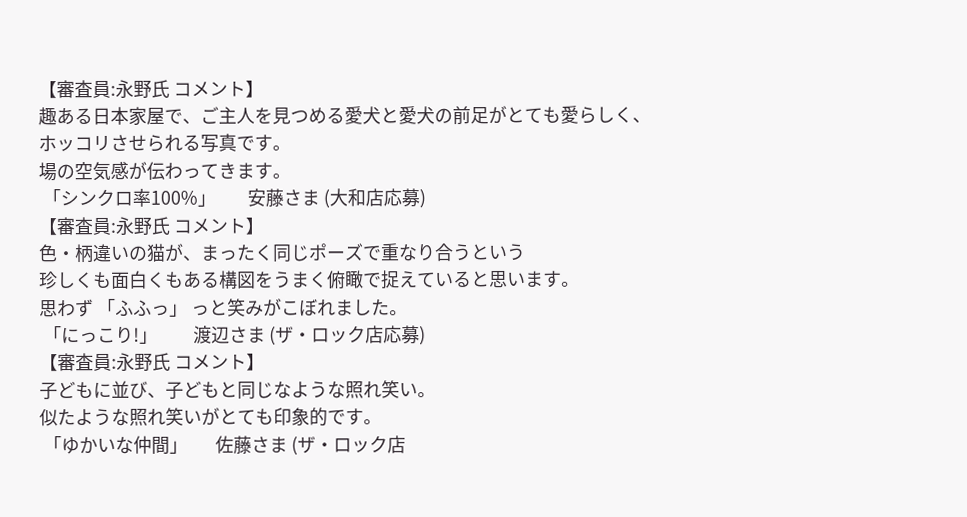【審査員:永野氏 コメント】
趣ある日本家屋で、ご主人を見つめる愛犬と愛犬の前足がとても愛らしく、
ホッコリさせられる写真です。
場の空気感が伝わってきます。
 「シンクロ率100%」        安藤さま (大和店応募)
【審査員:永野氏 コメント】
色・柄違いの猫が、まったく同じポーズで重なり合うという
珍しくも面白くもある構図をうまく俯瞰で捉えていると思います。
思わず 「ふふっ」 っと笑みがこぼれました。
 「にっこり!」         渡辺さま (ザ・ロック店応募)
【審査員:永野氏 コメント】
子どもに並び、子どもと同じなような照れ笑い。
似たような照れ笑いがとても印象的です。
 「ゆかいな仲間」       佐藤さま (ザ・ロック店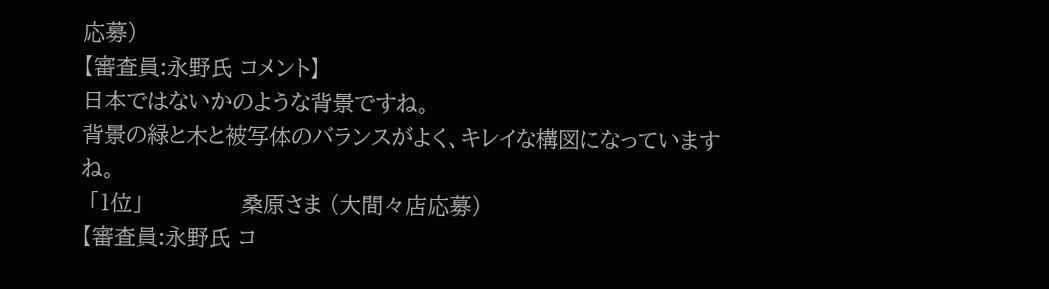応募)
【審査員:永野氏 コメント】
日本ではないかのような背景ですね。
背景の緑と木と被写体のバランスがよく、キレイな構図になっていますね。
 「1位」              桑原さま (大間々店応募)
【審査員:永野氏 コ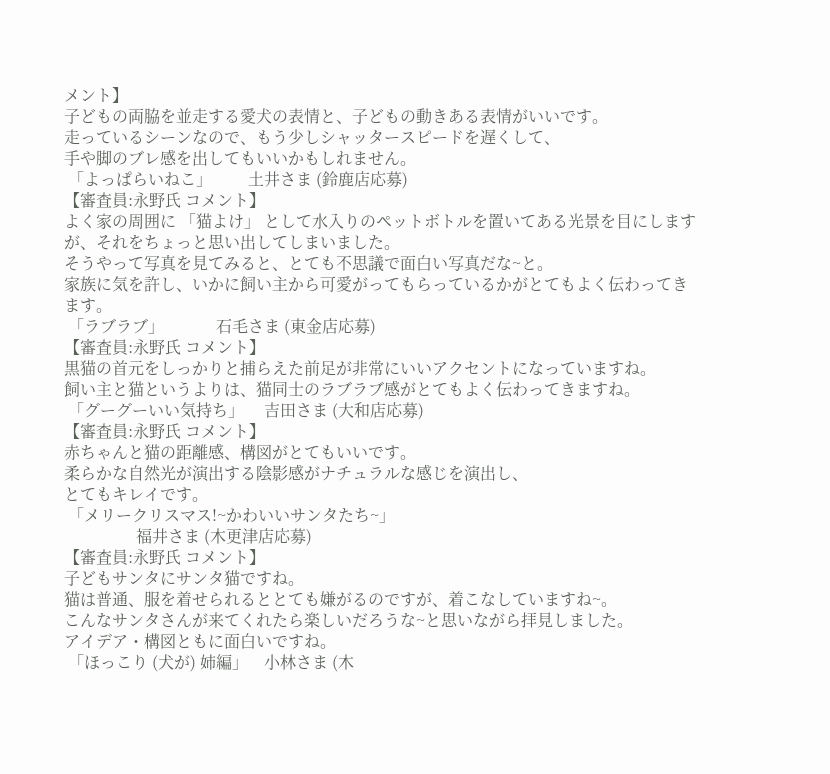メント】
子どもの両脇を並走する愛犬の表情と、子どもの動きある表情がいいです。
走っているシーンなので、もう少しシャッタースピードを遅くして、
手や脚のブレ感を出してもいいかもしれません。
 「よっぱらいねこ」         土井さま (鈴鹿店応募)
【審査員:永野氏 コメント】
よく家の周囲に 「猫よけ」 として水入りのペットボトルを置いてある光景を目にしますが、それをちょっと思い出してしまいました。
そうやって写真を見てみると、とても不思議で面白い写真だな~と。
家族に気を許し、いかに飼い主から可愛がってもらっているかがとてもよく伝わってきます。
 「ラブラブ」             石毛さま (東金店応募)
【審査員:永野氏 コメント】
黒猫の首元をしっかりと捕らえた前足が非常にいいアクセントになっていますね。
飼い主と猫というよりは、猫同士のラブラブ感がとてもよく伝わってきますね。
 「グーグーいい気持ち」     吉田さま (大和店応募)
【審査員:永野氏 コメント】
赤ちゃんと猫の距離感、構図がとてもいいです。
柔らかな自然光が演出する陰影感がナチュラルな感じを演出し、
とてもキレイです。
 「メリークリスマス!~かわいいサンタたち~」
                  福井さま (木更津店応募)
【審査員:永野氏 コメント】
子どもサンタにサンタ猫ですね。
猫は普通、服を着せられるととても嫌がるのですが、着こなしていますね~。
こんなサンタさんが来てくれたら楽しいだろうな~と思いながら拝見しました。
アイデア・構図ともに面白いですね。
 「ほっこり (犬が) 姉編」    小林さま (木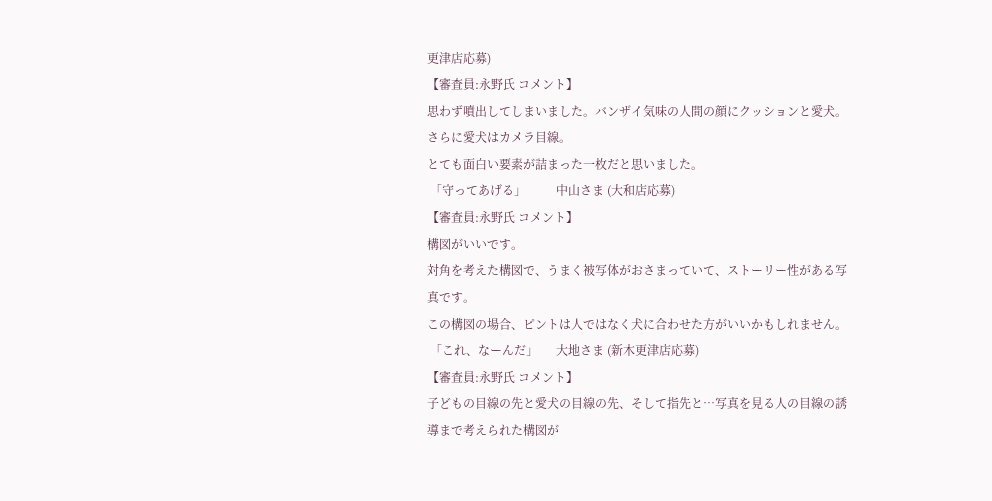更津店応募)
【審査員:永野氏 コメント】
思わず噴出してしまいました。バンザイ気味の人間の顔にクッションと愛犬。
さらに愛犬はカメラ目線。
とても面白い要素が詰まった一枚だと思いました。
 「守ってあげる」          中山さま (大和店応募)
【審査員:永野氏 コメント】
構図がいいです。
対角を考えた構図で、うまく被写体がおさまっていて、ストーリー性がある写真です。
この構図の場合、ピントは人ではなく犬に合わせた方がいいかもしれません。
 「これ、なーんだ」      大地さま (新木更津店応募)
【審査員:永野氏 コメント】
子どもの目線の先と愛犬の目線の先、そして指先と…写真を見る人の目線の誘導まで考えられた構図が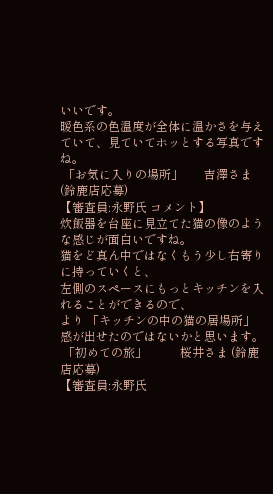いいです。
暖色系の色温度が全体に温かさを与えていて、見ていてホッとする写真ですね。
 「お気に入りの場所」       吉澤さま (鈴鹿店応募)
【審査員:永野氏 コメント】
炊飯器を台座に見立てた猫の像のような感じが面白いですね。
猫をど真ん中ではなくもう少し右寄りに持っていくと、
左側のスペースにもっとキッチンを入れることができるので、
より 「キッチンの中の猫の居場所」 感が出せたのではないかと思います。
 「初めての旅」           桜井さま (鈴鹿店応募)
【審査員:永野氏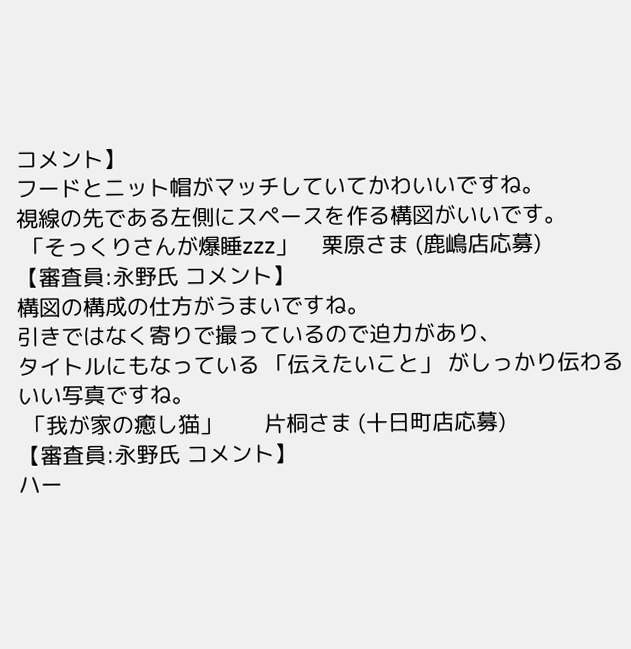コメント】
フードとニット帽がマッチしていてかわいいですね。
視線の先である左側にスペースを作る構図がいいです。
 「そっくりさんが爆睡zzz」    栗原さま (鹿嶋店応募)
【審査員:永野氏 コメント】
構図の構成の仕方がうまいですね。
引きではなく寄りで撮っているので迫力があり、
タイトルにもなっている 「伝えたいこと」 がしっかり伝わるいい写真ですね。
 「我が家の癒し猫」       片桐さま (十日町店応募)
【審査員:永野氏 コメント】
ハー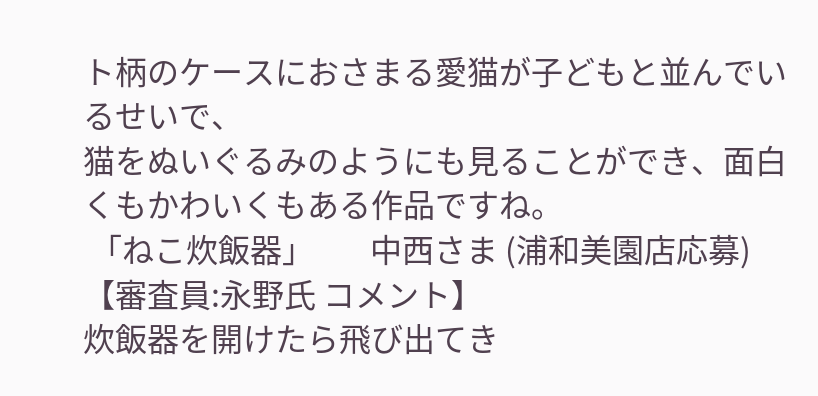ト柄のケースにおさまる愛猫が子どもと並んでいるせいで、
猫をぬいぐるみのようにも見ることができ、面白くもかわいくもある作品ですね。
 「ねこ炊飯器」        中西さま (浦和美園店応募)
【審査員:永野氏 コメント】
炊飯器を開けたら飛び出てき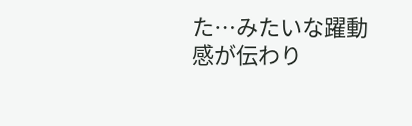た…みたいな躍動感が伝わり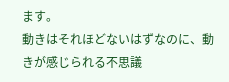ます。
動きはそれほどないはずなのに、動きが感じられる不思議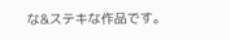な&ステキな作品です。